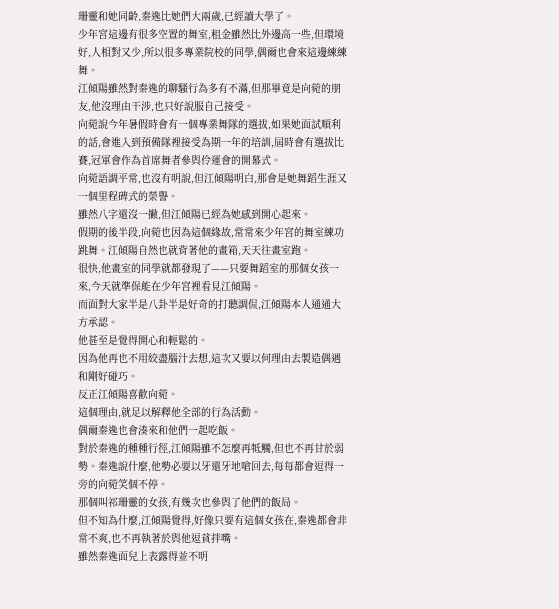珊靈和她同齡,秦逸比她們大兩歲,已經讀大學了。
少年宮這邊有很多空置的舞室,租金雖然比外邊高一些,但環境好,人相對又少,所以很多專業院校的同學,偶爾也會來這邊練練舞。
江傾陽雖然對秦逸的聊騷行為多有不滿,但那畢竟是向菀的朋友,他沒理由干涉,也只好說服自己接受。
向菀說今年暑假時會有一個專業舞隊的選拔,如果她面試順利的話,會進入到預備隊裡接受為期一年的培訓,屆時會有選拔比賽,冠軍會作為首席舞者參與伶運會的開幕式。
向菀語調平常,也沒有明說,但江傾陽明白,那會是她舞蹈生涯又一個里程碑式的榮譽。
雖然八字還沒一撇,但江傾陽已經為她感到開心起來。
假期的後半段,向菀也因為這個緣故,常常來少年宮的舞室練功跳舞。江傾陽自然也就背著他的畫箱,天天往畫室跑。
很快,他畫室的同學就都發現了——只要舞蹈室的那個女孩一來,今天就準保能在少年宮裡看見江傾陽。
而面對大家半是八卦半是好奇的打聽調侃,江傾陽本人通通大方承認。
他甚至是覺得開心和輕鬆的。
因為他再也不用絞盡腦汁去想,這次又要以何理由去製造偶遇和剛好碰巧。
反正江傾陽喜歡向菀。
這個理由,就足以解釋他全部的行為活動。
偶爾秦逸也會湊來和他們一起吃飯。
對於秦逸的種種行徑,江傾陽雖不怎麼再牴觸,但也不再甘於弱勢。秦逸說什麼,他勢必要以牙還牙地嗆回去,每每都會逗得一旁的向菀笑個不停。
那個叫祁珊靈的女孩,有幾次也參與了他們的飯局。
但不知為什麼,江傾陽覺得,好像只要有這個女孩在,秦逸都會非常不爽,也不再執著於與他逗貧拌嘴。
雖然秦逸面兒上表露得並不明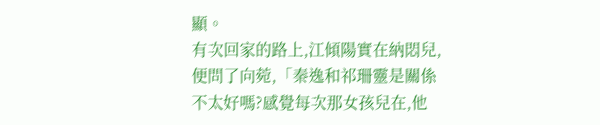顯。
有次回家的路上,江傾陽實在納悶兒,便問了向菀,「秦逸和祁珊靈是關係不太好嗎?感覺每次那女孩兒在,他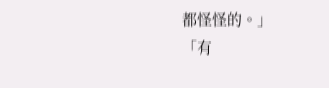都怪怪的。」
「有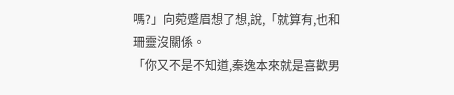嗎?」向菀蹙眉想了想,說,「就算有,也和珊靈沒關係。
「你又不是不知道,秦逸本來就是喜歡男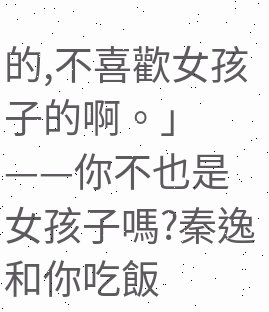的,不喜歡女孩子的啊。」
——你不也是女孩子嗎?秦逸和你吃飯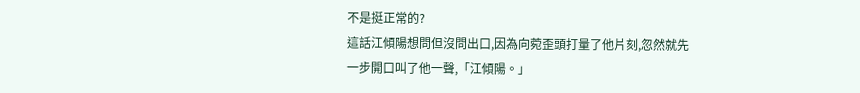不是挺正常的?
這話江傾陽想問但沒問出口,因為向菀歪頭打量了他片刻,忽然就先一步開口叫了他一聲,「江傾陽。」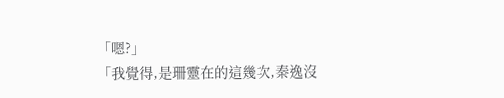「嗯?」
「我覺得,是珊靈在的這幾次,秦逸沒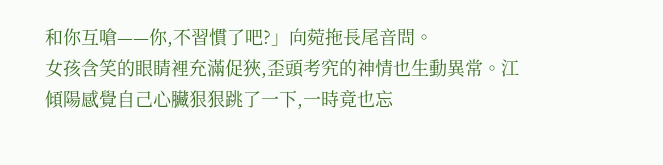和你互嗆——你,不習慣了吧?」向菀拖長尾音問。
女孩含笑的眼睛裡充滿促狹,歪頭考究的神情也生動異常。江傾陽感覺自己心臟狠狠跳了一下,一時竟也忘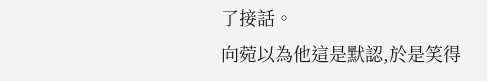了接話。
向菀以為他這是默認,於是笑得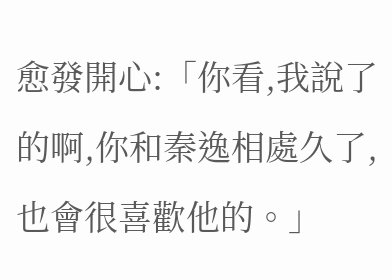愈發開心:「你看,我說了的啊,你和秦逸相處久了,也會很喜歡他的。」